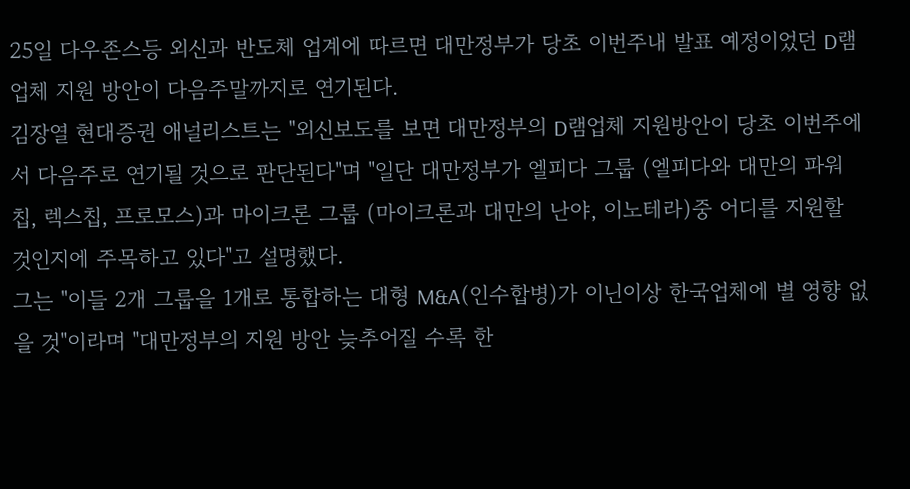25일 다우존스등 외신과 반도체 업계에 따르면 대만정부가 당초 이번주내 발표 예정이었던 D램 업체 지원 방안이 다음주말까지로 연기된다.
김장열 현대증권 애널리스트는 "외신보도를 보면 대만정부의 D램업체 지원방안이 당초 이번주에서 다음주로 연기될 것으로 판단된다"며 "일단 대만정부가 엘피다 그룹 (엘피다와 대만의 파워칩, 렉스칩, 프로모스)과 마이크론 그룹 (마이크론과 대만의 난야, 이노테라)중 어디를 지원할 것인지에 주목하고 있다"고 설명했다.
그는 "이들 2개 그룹을 1개로 통합하는 대형 M&A(인수합병)가 이닌이상 한국업체에 별 영향 없을 것"이라며 "대만정부의 지원 방안 늦추어질 수록 한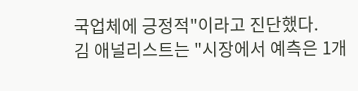국업체에 긍정적"이라고 진단했다.
김 애널리스트는 "시장에서 예측은 1개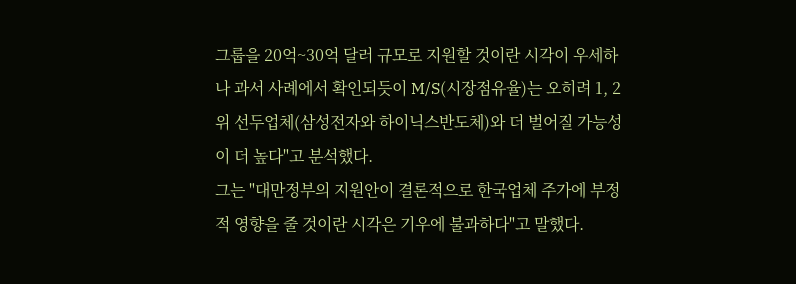그룹을 20억~30억 달러 규모로 지원할 것이란 시각이 우세하나 과서 사례에서 확인되듯이 M/S(시장점유율)는 오히려 1, 2위 선두업체(삼성전자와 하이닉스반도체)와 더 벌어질 가능성이 더 높다"고 분석했다.
그는 "대만정부의 지원안이 결론적으로 한국업체 주가에 부정적 영향을 줄 것이란 시각은 기우에 불과하다"고 말했다.